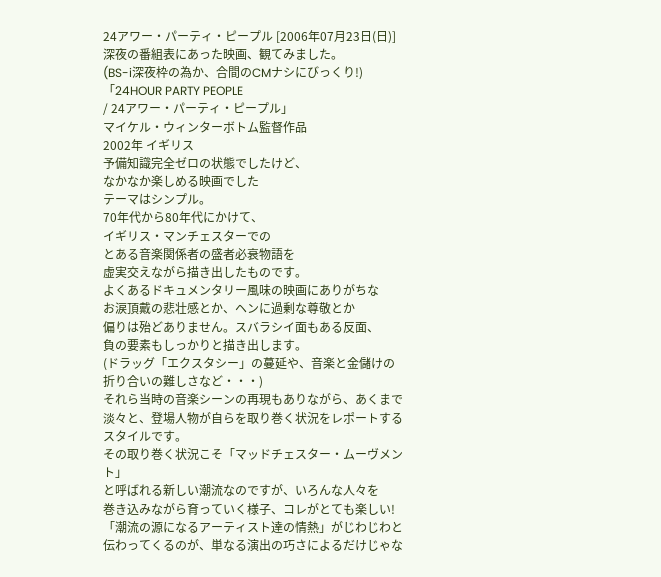24アワー・パーティ・ピープル [2006年07月23日(日)]
深夜の番組表にあった映画、観てみました。
(BS-i深夜枠の為か、合間のCMナシにびっくり!)
「24HOUR PARTY PEOPLE
/ 24アワー・パーティ・ピープル」
マイケル・ウィンターボトム監督作品
2002年 イギリス
予備知識完全ゼロの状態でしたけど、
なかなか楽しめる映画でした
テーマはシンプル。
70年代から80年代にかけて、
イギリス・マンチェスターでの
とある音楽関係者の盛者必衰物語を
虚実交えながら描き出したものです。
よくあるドキュメンタリー風味の映画にありがちな
お涙頂戴の悲壮感とか、ヘンに過剰な尊敬とか
偏りは殆どありません。スバラシイ面もある反面、
負の要素もしっかりと描き出します。
(ドラッグ「エクスタシー」の蔓延や、音楽と金儲けの
折り合いの難しさなど・・・)
それら当時の音楽シーンの再現もありながら、あくまで
淡々と、登場人物が自らを取り巻く状況をレポートする
スタイルです。
その取り巻く状況こそ「マッドチェスター・ムーヴメント」
と呼ばれる新しい潮流なのですが、いろんな人々を
巻き込みながら育っていく様子、コレがとても楽しい!
「潮流の源になるアーティスト達の情熱」がじわじわと
伝わってくるのが、単なる演出の巧さによるだけじゃな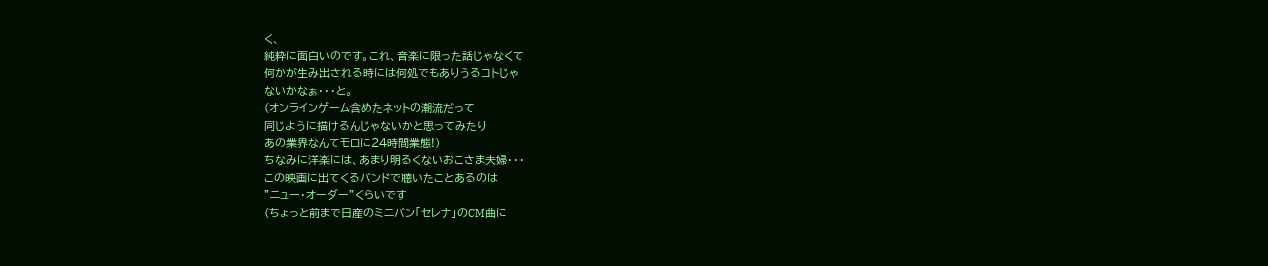く、
純粋に面白いのです。これ、音楽に限った話じゃなくて
何かが生み出される時には何処でもありうるコトじゃ
ないかなぁ・・・と。
(オンラインゲーム含めたネットの潮流だって
同じように描けるんじゃないかと思ってみたり
あの業界なんてモロに24時間業態!)
ちなみに洋楽には、あまり明るくないおこさま夫婦・・・
この映画に出てくるバンドで聴いたことあるのは
”ニュー・オーダー”くらいです
(ちょっと前まで日産のミニバン「セレナ」のCM曲に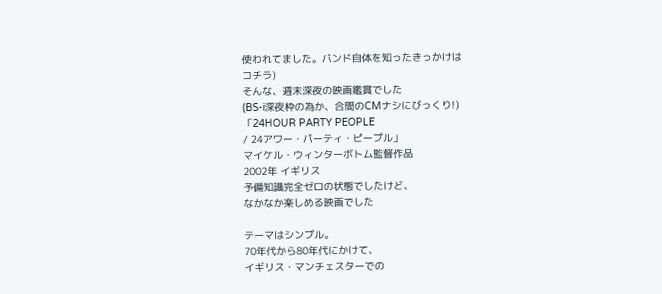使われてました。バンド自体を知ったきっかけは
コチラ)
そんな、週末深夜の映画鑑賞でした
(BS-i深夜枠の為か、合間のCMナシにびっくり!)
「24HOUR PARTY PEOPLE
/ 24アワー・パーティ・ピープル」
マイケル・ウィンターボトム監督作品
2002年 イギリス
予備知識完全ゼロの状態でしたけど、
なかなか楽しめる映画でした

テーマはシンプル。
70年代から80年代にかけて、
イギリス・マンチェスターでの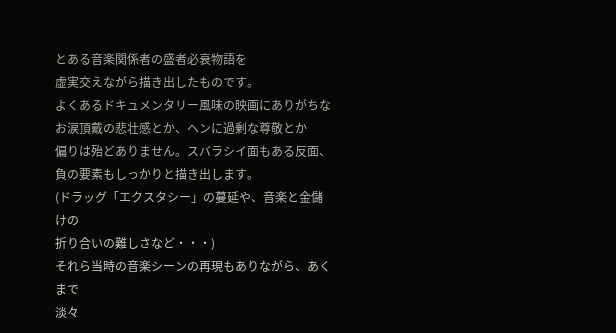とある音楽関係者の盛者必衰物語を
虚実交えながら描き出したものです。
よくあるドキュメンタリー風味の映画にありがちな
お涙頂戴の悲壮感とか、ヘンに過剰な尊敬とか
偏りは殆どありません。スバラシイ面もある反面、
負の要素もしっかりと描き出します。
(ドラッグ「エクスタシー」の蔓延や、音楽と金儲けの
折り合いの難しさなど・・・)
それら当時の音楽シーンの再現もありながら、あくまで
淡々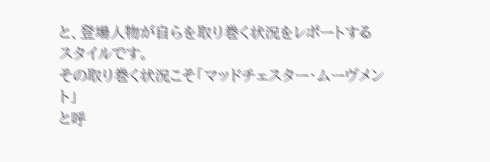と、登場人物が自らを取り巻く状況をレポートする
スタイルです。
その取り巻く状況こそ「マッドチェスター・ムーヴメント」
と呼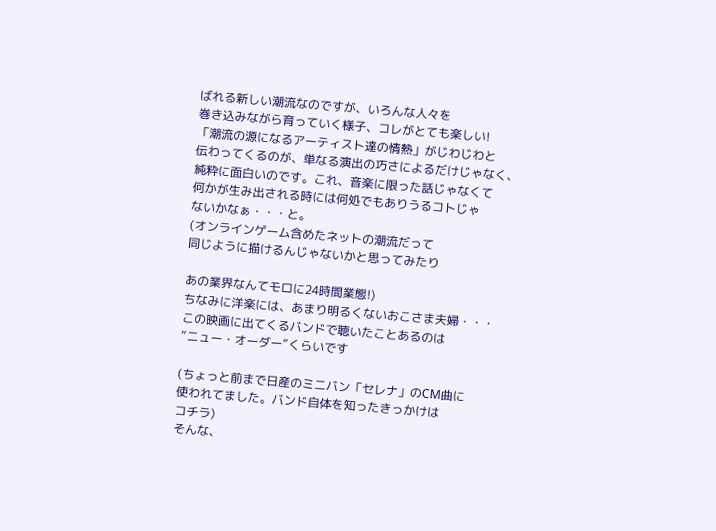ばれる新しい潮流なのですが、いろんな人々を
巻き込みながら育っていく様子、コレがとても楽しい!
「潮流の源になるアーティスト達の情熱」がじわじわと
伝わってくるのが、単なる演出の巧さによるだけじゃなく、
純粋に面白いのです。これ、音楽に限った話じゃなくて
何かが生み出される時には何処でもありうるコトじゃ
ないかなぁ・・・と。
(オンラインゲーム含めたネットの潮流だって
同じように描けるんじゃないかと思ってみたり

あの業界なんてモロに24時間業態!)
ちなみに洋楽には、あまり明るくないおこさま夫婦・・・
この映画に出てくるバンドで聴いたことあるのは
”ニュー・オーダー”くらいです

(ちょっと前まで日産のミニバン「セレナ」のCM曲に
使われてました。バンド自体を知ったきっかけは
コチラ)
そんな、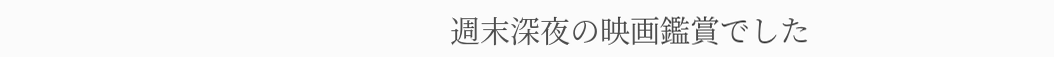週末深夜の映画鑑賞でした